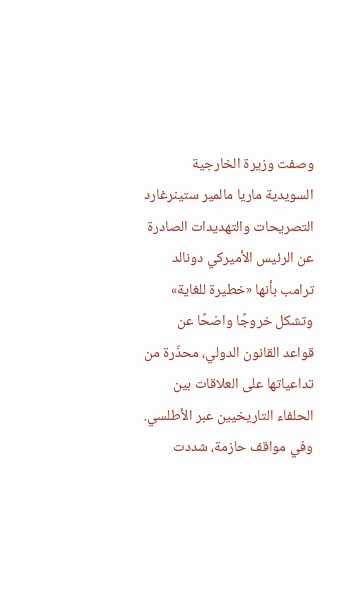وصفت وزيرة الخارجية السويدية ماريا مالمير ستينرغارد التصريحات والتهديدات الصادرة عن الرئيس الأميركي دونالد ترامب بأنها «خطيرة للغاية» وتشكل خروجًا واضحًا عن قواعد القانون الدولي، محذّرة من تداعياتها على العلاقات بين الحلفاء التاريخيين عبر الأطلسي.
وفي مواقف حازمة، شددت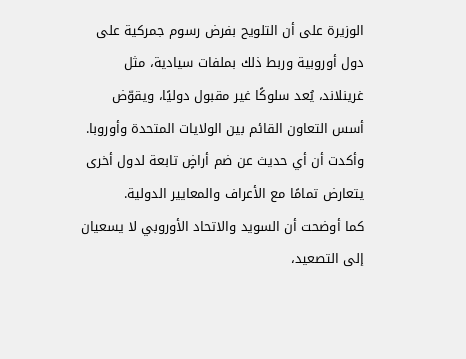الوزيرة على أن التلويح بفرض رسوم جمركية على دول أوروبية وربط ذلك بملفات سيادية، مثل غرينلاند، يُعد سلوكًا غير مقبول دوليًا، ويقوّض أسس التعاون القائم بين الولايات المتحدة وأوروبا. وأكدت أن أي حديث عن ضم أراضٍ تابعة لدول أخرى يتعارض تمامًا مع الأعراف والمعايير الدولية.
كما أوضحت أن السويد والاتحاد الأوروبي لا يسعيان إلى التصعيد،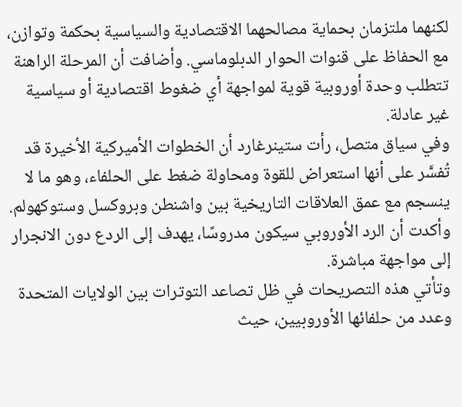لكنهما ملتزمان بحماية مصالحهما الاقتصادية والسياسية بحكمة وتوازن، مع الحفاظ على قنوات الحوار الدبلوماسي. وأضافت أن المرحلة الراهنة تتطلب وحدة أوروبية قوية لمواجهة أي ضغوط اقتصادية أو سياسية غير عادلة.
وفي سياق متصل، رأت ستينرغارد أن الخطوات الأميركية الأخيرة قد تُفسَّر على أنها استعراض للقوة ومحاولة ضغط على الحلفاء، وهو ما لا ينسجم مع عمق العلاقات التاريخية بين واشنطن وبروكسل وستوكهولم. وأكدت أن الرد الأوروبي سيكون مدروسًا، يهدف إلى الردع دون الانجرار إلى مواجهة مباشرة.
وتأتي هذه التصريحات في ظل تصاعد التوترات بين الولايات المتحدة وعدد من حلفائها الأوروبيين، حيث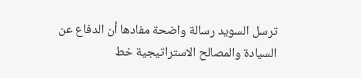ترسل السويد رسالة واضحة مفادها أن الدفاع عن السيادة والمصالح الاستراتيجية خط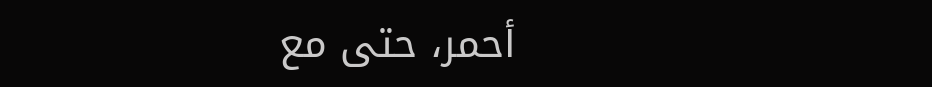أحمر، حتى مع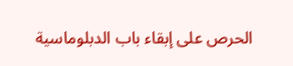الحرص على إبقاء باب الدبلوماسية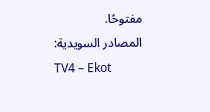مفتوحًا.
المصادر السويدية:
TV4 – Ekot